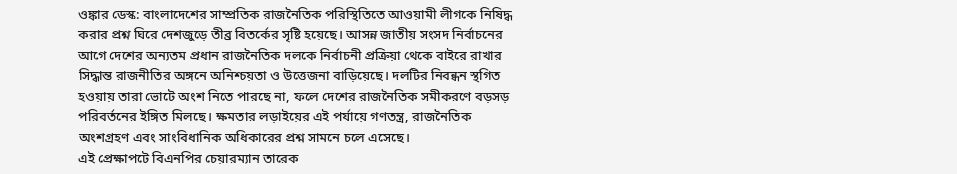ওঙ্কার ডেস্ক: বাংলাদেশের সাম্প্রতিক রাজনৈতিক পরিস্থিতিতে আওয়ামী লীগকে নিষিদ্ধ করার প্রশ্ন ঘিরে দেশজুড়ে তীব্র বিতর্কের সৃষ্টি হয়েছে। আসন্ন জাতীয় সংসদ নির্বাচনের আগে দেশের অন্যতম প্রধান রাজনৈতিক দলকে নির্বাচনী প্রক্রিয়া থেকে বাইরে রাখার সিদ্ধান্ত রাজনীতির অঙ্গনে অনিশ্চয়তা ও উত্তেজনা বাড়িয়েছে। দলটির নিবন্ধন স্থগিত হওয়ায় তারা ভোটে অংশ নিতে পারছে না, ফলে দেশের রাজনৈতিক সমীকরণে বড়সড় পরিবর্তনের ইঙ্গিত মিলছে। ক্ষমতার লড়াইয়ের এই পর্যায়ে গণতন্ত্র, রাজনৈতিক অংশগ্রহণ এবং সাংবিধানিক অধিকারের প্রশ্ন সামনে চলে এসেছে।
এই প্রেক্ষাপটে বিএনপির চেয়ারম্যান তারেক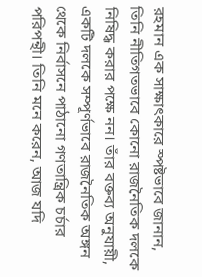রহমান এক সাক্ষাৎকারে স্পষ্টভাবে জানান, তিনি নীতিগতভাবে কোনো রাজনৈতিক দলকে নিষিদ্ধ করার পক্ষে নন। তাঁর বক্তব্য অনুযায়ী, একটি দলকে সম্পূর্ণভাবে রাজনৈতিক অঙ্গন থেকে নির্বাসনে পাঠানো গণতান্ত্রিক চর্চার পরিপন্থী। তিনি মনে করেন, আজ যদি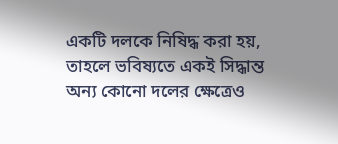একটি দলকে নিষিদ্ধ করা হয়, তাহলে ভবিষ্যতে একই সিদ্ধান্ত অন্য কোনো দলের ক্ষেত্রেও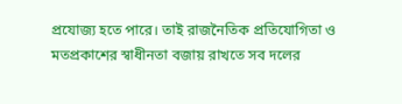প্রযোজ্য হতে পারে। তাই রাজনৈতিক প্রতিযোগিতা ও মতপ্রকাশের স্বাধীনতা বজায় রাখতে সব দলের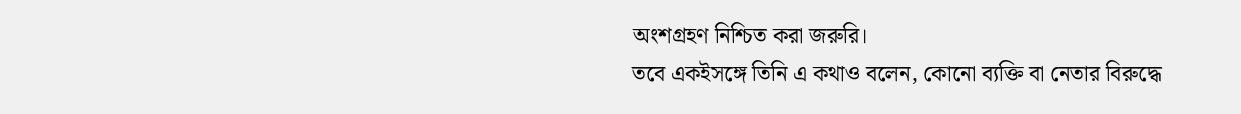অংশগ্রহণ নিশ্চিত করা জরুরি।
তবে একইসঙ্গে তিনি এ কথাও বলেন, কোনো ব্যক্তি বা নেতার বিরুদ্ধে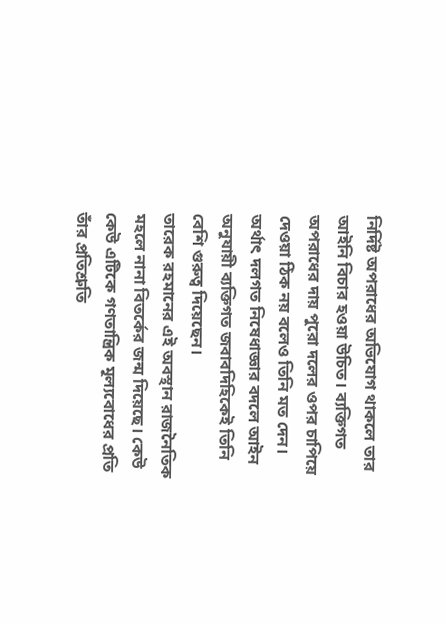নির্দিষ্ট অপরাধের অভিযোগ থাকলে তার আইনি বিচার হওয়া উচিত। ব্যক্তিগত অপরাধের দায় পুরো দলের ওপর চাপিয়ে দেওয়া ঠিক নয় বলেও তিনি মত দেন। অর্থাৎ দলগত নিষেধাজ্ঞার বদলে আইন অনুযায়ী ব্যক্তিগত জবাবদিহিকেই তিনি বেশি গুরুত্ব দিয়েছেন।
তারেক রহমানের এই অবস্থান রাজনৈতিক মহলে নানা বিতর্কের জন্ম দিয়েছে। কেউ কেউ এটিকে গণতান্ত্রিক মূল্যবোধের প্রতি তাঁর প্রতিশ্রুতি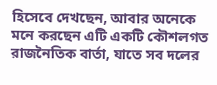হিসেবে দেখছেন, আবার অনেকে মনে করছেন এটি একটি কৌশলগত রাজনৈতিক বার্তা, যাতে সব দলের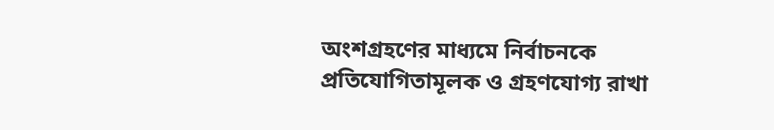অংশগ্রহণের মাধ্যমে নির্বাচনকে প্রতিযোগিতামূলক ও গ্রহণযোগ্য রাখা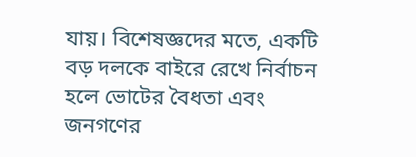যায়। বিশেষজ্ঞদের মতে, একটি বড় দলকে বাইরে রেখে নির্বাচন হলে ভোটের বৈধতা এবং জনগণের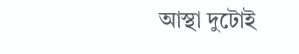আস্থা দুটোই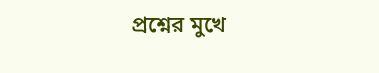প্রশ্নের মুখে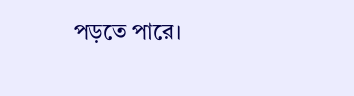পড়তে পারে।